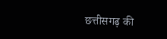छत्तीसगढ़ की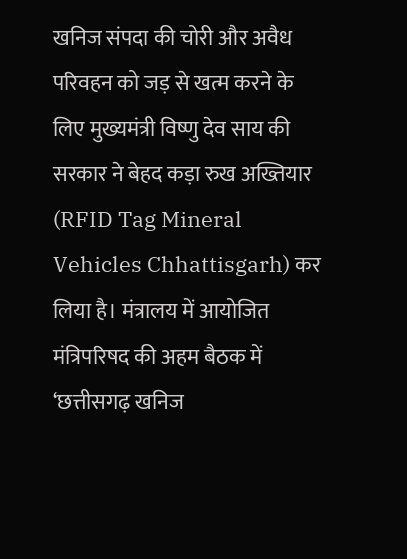खनिज संपदा की चोरी और अवैध परिवहन को जड़ से खत्म करने के लिए मुख्यमंत्री विष्णु देव साय की सरकार ने बेहद कड़ा रुख अख्तियार (RFID Tag Mineral Vehicles Chhattisgarh) कर लिया है। मंत्रालय में आयोजित मंत्रिपरिषद की अहम बैठक में ‘छत्तीसगढ़ खनिज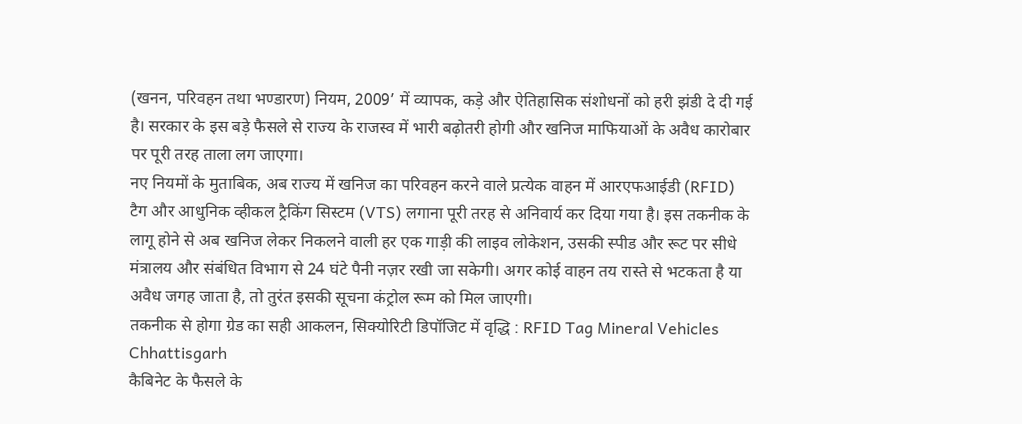(खनन, परिवहन तथा भण्डारण) नियम, 2009’ में व्यापक, कड़े और ऐतिहासिक संशोधनों को हरी झंडी दे दी गई है। सरकार के इस बड़े फैसले से राज्य के राजस्व में भारी बढ़ोतरी होगी और खनिज माफियाओं के अवैध कारोबार पर पूरी तरह ताला लग जाएगा।
नए नियमों के मुताबिक, अब राज्य में खनिज का परिवहन करने वाले प्रत्येक वाहन में आरएफआईडी (RFID) टैग और आधुनिक व्हीकल ट्रैकिंग सिस्टम (VTS) लगाना पूरी तरह से अनिवार्य कर दिया गया है। इस तकनीक के लागू होने से अब खनिज लेकर निकलने वाली हर एक गाड़ी की लाइव लोकेशन, उसकी स्पीड और रूट पर सीधे मंत्रालय और संबंधित विभाग से 24 घंटे पैनी नज़र रखी जा सकेगी। अगर कोई वाहन तय रास्ते से भटकता है या अवैध जगह जाता है, तो तुरंत इसकी सूचना कंट्रोल रूम को मिल जाएगी।
तकनीक से होगा ग्रेड का सही आकलन, सिक्योरिटी डिपॉजिट में वृद्धि : RFID Tag Mineral Vehicles Chhattisgarh
कैबिनेट के फैसले के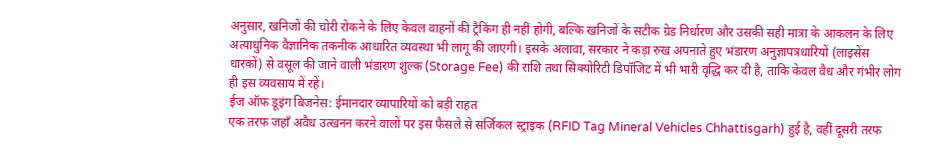अनुसार, खनिजों की चोरी रोकने के लिए केवल वाहनों की ट्रैकिंग ही नहीं होगी, बल्कि खनिजों के सटीक ग्रेड निर्धारण और उसकी सही मात्रा के आकलन के लिए अत्याधुनिक वैज्ञानिक तकनीक आधारित व्यवस्था भी लागू की जाएगी। इसके अलावा, सरकार ने कड़ा रुख अपनाते हुए भंडारण अनुज्ञापत्रधारियों (लाइसेंस धारकों) से वसूल की जाने वाली भंडारण शुल्क (Storage Fee) की राशि तथा सिक्योरिटी डिपॉजिट में भी भारी वृद्धि कर दी है, ताकि केवल वैध और गंभीर लोग ही इस व्यवसाय में रहें।
ईज ऑफ डूइंग बिजनेस: ईमानदार व्यापारियों को बड़ी राहत
एक तरफ जहाँ अवैध उत्खनन करने वालों पर इस फैसले से सर्जिकल स्ट्राइक (RFID Tag Mineral Vehicles Chhattisgarh) हुई है, वहीं दूसरी तरफ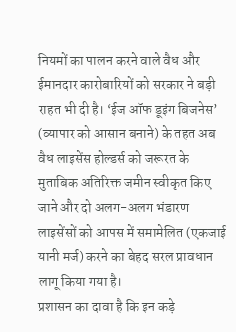नियमों का पालन करने वाले वैध और ईमानदार कारोबारियों को सरकार ने बड़ी राहत भी दी है। ‘ईज ऑफ डूइंग बिजनेस’ (व्यापार को आसान बनाने) के तहत अब वैध लाइसेंस होल्डर्स को जरूरत के मुताबिक अतिरिक्त जमीन स्वीकृत किए जाने और दो अलग-अलग भंडारण लाइसेंसों को आपस में समामेलित (एकजाई यानी मर्ज) करने का बेहद सरल प्रावधान लागू किया गया है।
प्रशासन का दावा है कि इन कड़े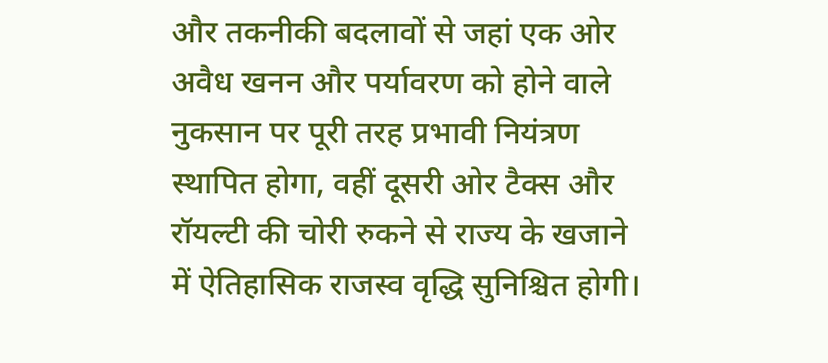और तकनीकी बदलावों से जहां एक ओर अवैध खनन और पर्यावरण को होने वाले नुकसान पर पूरी तरह प्रभावी नियंत्रण स्थापित होगा, वहीं दूसरी ओर टैक्स और रॉयल्टी की चोरी रुकने से राज्य के खजाने में ऐतिहासिक राजस्व वृद्धि सुनिश्चित होगी।